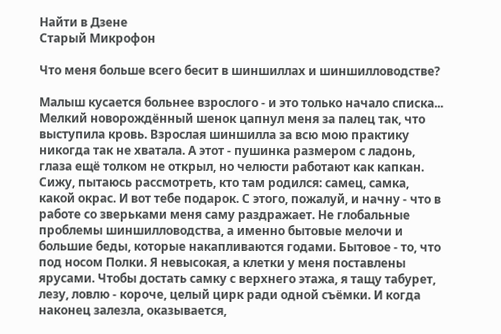Найти в Дзене
Старый Микрофон

Что меня больше всего бесит в шиншиллах и шиншилловодстве?

Малыш кусается больнее взрослого - и это только начало списка... Мелкий новорождённый шенок цапнул меня за палец так, что выступила кровь. Взрослая шиншилла за всю мою практику никогда так не хватала. А этот - пушинка размером с ладонь, глаза ещё толком не открыл, но челюсти работают как капкан. Сижу, пытаюсь рассмотреть, кто там родился: самец, самка, какой окрас. И вот тебе подарок. С этого, пожалуй, и начну - что в работе со зверьками меня саму раздражает. Не глобальные проблемы шиншилловодства, а именно бытовые мелочи и большие беды, которые накапливаются годами. Бытовое - то, что под носом Полки. Я невысокая, а клетки у меня поставлены ярусами. Чтобы достать самку с верхнего этажа, я тащу табурет, лезу, ловлю - короче, целый цирк ради одной съёмки. И когда наконец залезла, оказывается,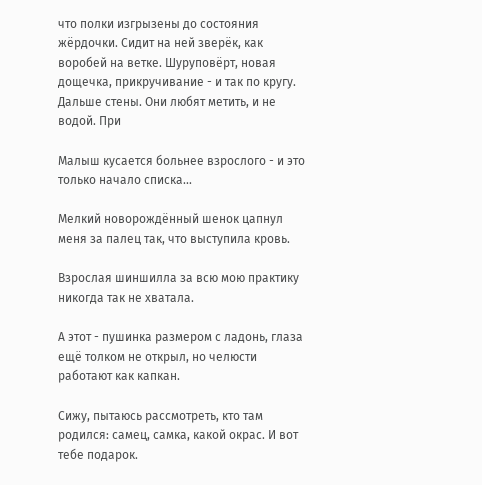что полки изгрызены до состояния жёрдочки. Сидит на ней зверёк, как воробей на ветке. Шуруповёрт, новая дощечка, прикручивание - и так по кругу. Дальше стены. Они любят метить, и не водой. При

Малыш кусается больнее взрослого - и это только начало списка...

Мелкий новорождённый шенок цапнул меня за палец так, что выступила кровь.

Взрослая шиншилла за всю мою практику никогда так не хватала.

А этот - пушинка размером с ладонь, глаза ещё толком не открыл, но челюсти работают как капкан.

Сижу, пытаюсь рассмотреть, кто там родился: самец, самка, какой окрас. И вот тебе подарок.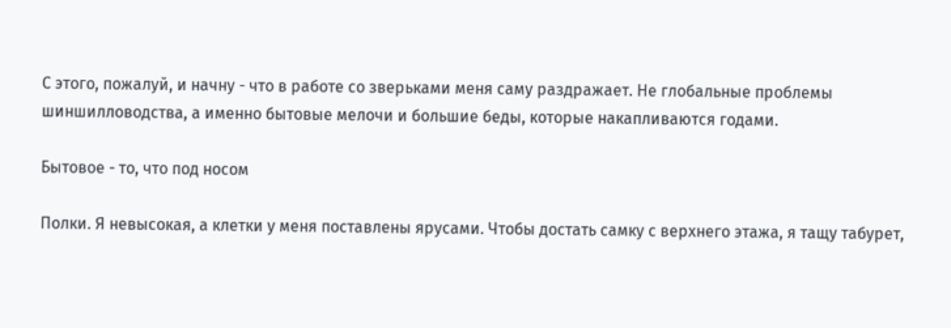С этого, пожалуй, и начну - что в работе со зверьками меня саму раздражает. Не глобальные проблемы шиншилловодства, а именно бытовые мелочи и большие беды, которые накапливаются годами.

Бытовое - то, что под носом

Полки. Я невысокая, а клетки у меня поставлены ярусами. Чтобы достать самку с верхнего этажа, я тащу табурет,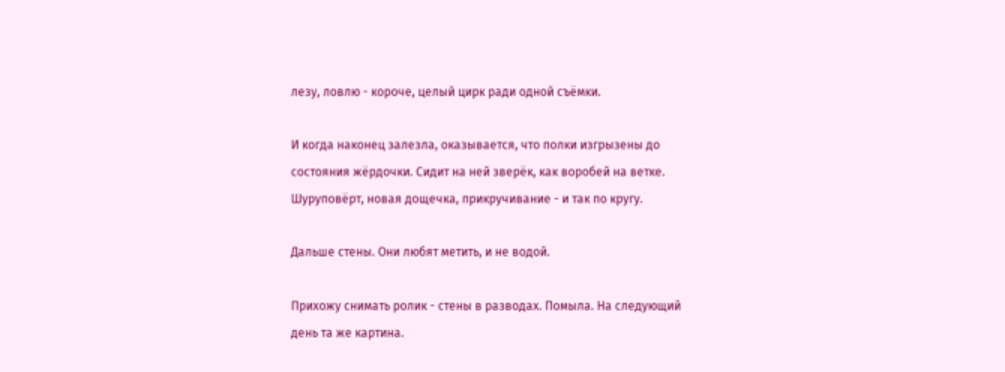лезу, ловлю - короче, целый цирк ради одной съёмки.

И когда наконец залезла, оказывается, что полки изгрызены до состояния жёрдочки. Сидит на ней зверёк, как воробей на ветке. Шуруповёрт, новая дощечка, прикручивание - и так по кругу.

Дальше стены. Они любят метить, и не водой.

Прихожу снимать ролик - стены в разводах. Помыла. На следующий день та же картина.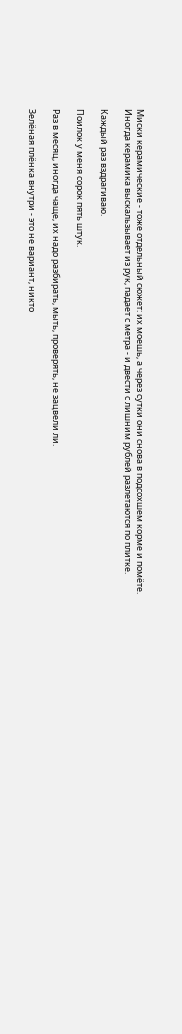Миски керамические - тоже отдельный сюжет: их моешь, а через сутки они снова в подсохшем корме и помёте. Иногда керамика выскальзывает из рук, падает с метра - и двести с лишним рублей разлетаются по плитке.

Каждый раз вздрагиваю.

Поилок у меня сорок пять штук.

Раз в месяц, иногда чаще, их надо разбирать, мыть, проверять, не зацвели ли.

Зелёная плёнка внутри - это не вариант, никто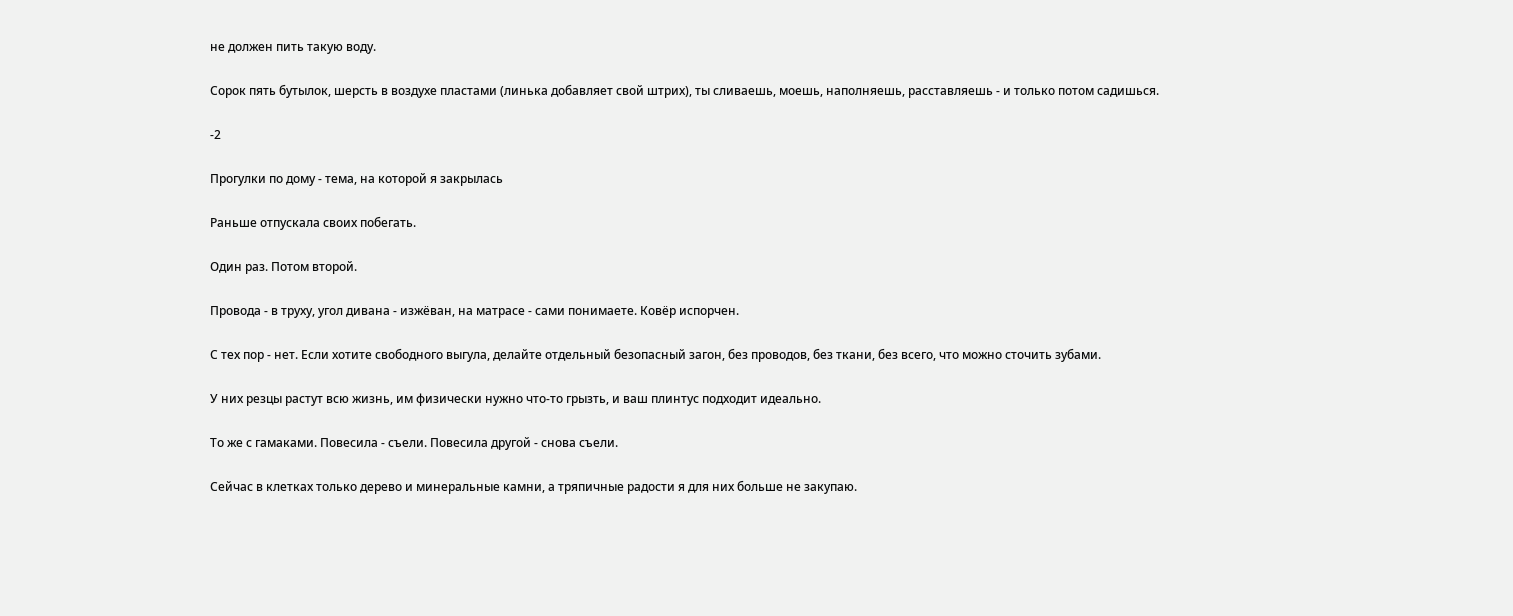не должен пить такую воду.

Сорок пять бутылок, шерсть в воздухе пластами (линька добавляет свой штрих), ты сливаешь, моешь, наполняешь, расставляешь - и только потом садишься.

-2

Прогулки по дому - тема, на которой я закрылась

Раньше отпускала своих побегать.

Один раз. Потом второй.

Провода - в труху, угол дивана - изжёван, на матрасе - сами понимаете. Ковёр испорчен.

С тех пор - нет. Если хотите свободного выгула, делайте отдельный безопасный загон, без проводов, без ткани, без всего, что можно сточить зубами.

У них резцы растут всю жизнь, им физически нужно что-то грызть, и ваш плинтус подходит идеально.

То же с гамаками. Повесила - съели. Повесила другой - снова съели.

Сейчас в клетках только дерево и минеральные камни, а тряпичные радости я для них больше не закупаю.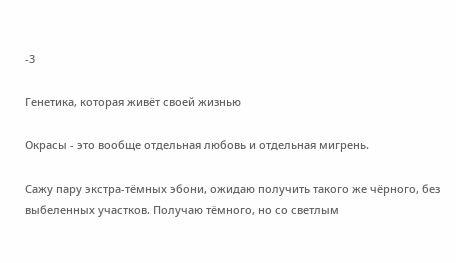-3

Генетика, которая живёт своей жизнью

Окрасы - это вообще отдельная любовь и отдельная мигрень.

Сажу пару экстра-тёмных эбони, ожидаю получить такого же чёрного, без выбеленных участков. Получаю тёмного, но со светлым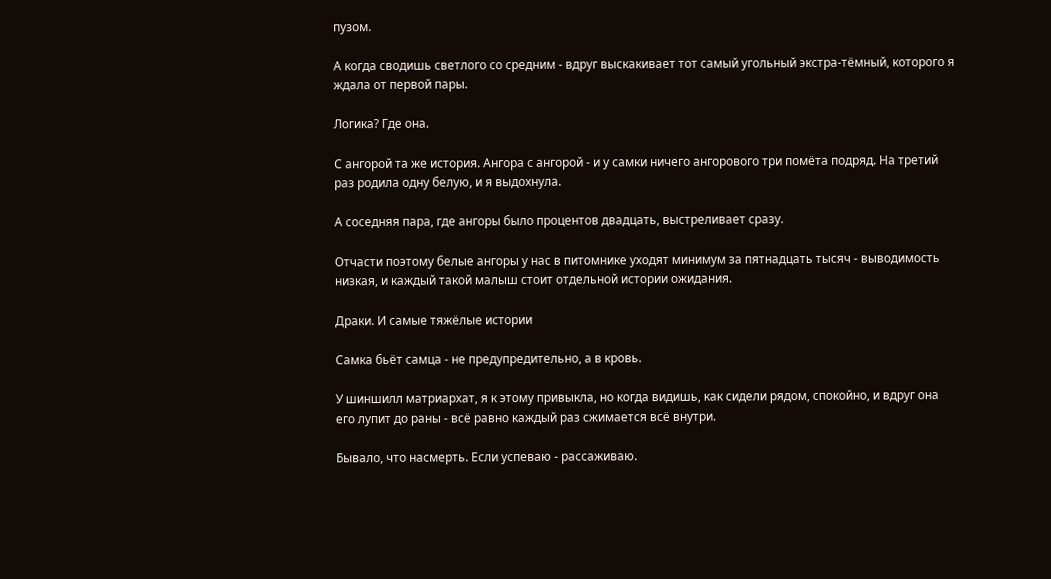пузом.

А когда сводишь светлого со средним - вдруг выскакивает тот самый угольный экстра-тёмный, которого я ждала от первой пары.

Логика? Где она.

С ангорой та же история. Ангора с ангорой - и у самки ничего ангорового три помёта подряд. На третий раз родила одну белую, и я выдохнула.

А соседняя пара, где ангоры было процентов двадцать, выстреливает сразу.

Отчасти поэтому белые ангоры у нас в питомнике уходят минимум за пятнадцать тысяч - выводимость низкая, и каждый такой малыш стоит отдельной истории ожидания.

Драки. И самые тяжёлые истории

Самка бьёт самца - не предупредительно, а в кровь.

У шиншилл матриархат, я к этому привыкла, но когда видишь, как сидели рядом, спокойно, и вдруг она его лупит до раны - всё равно каждый раз сжимается всё внутри.

Бывало, что насмерть. Если успеваю - рассаживаю.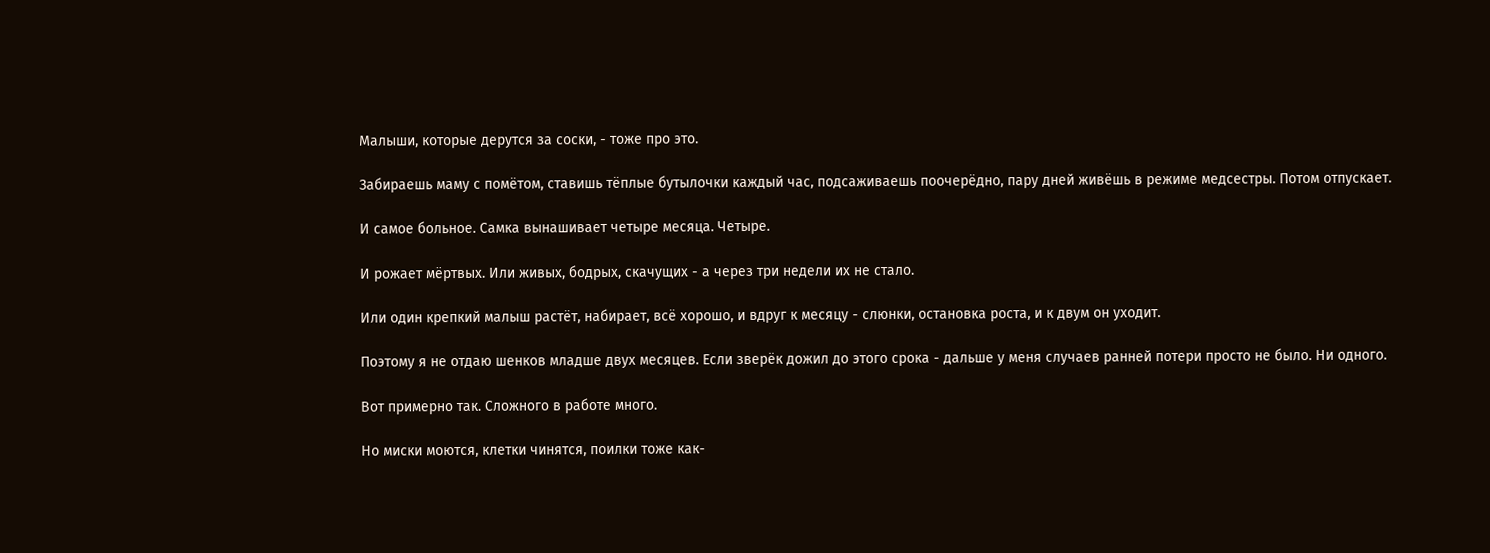Малыши, которые дерутся за соски, - тоже про это.

Забираешь маму с помётом, ставишь тёплые бутылочки каждый час, подсаживаешь поочерёдно, пару дней живёшь в режиме медсестры. Потом отпускает.

И самое больное. Самка вынашивает четыре месяца. Четыре.

И рожает мёртвых. Или живых, бодрых, скачущих - а через три недели их не стало.

Или один крепкий малыш растёт, набирает, всё хорошо, и вдруг к месяцу - слюнки, остановка роста, и к двум он уходит.

Поэтому я не отдаю шенков младше двух месяцев. Если зверёк дожил до этого срока - дальше у меня случаев ранней потери просто не было. Ни одного.

Вот примерно так. Сложного в работе много.

Но миски моются, клетки чинятся, поилки тоже как-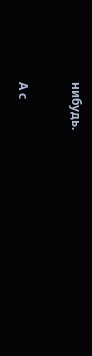нибудь.

А с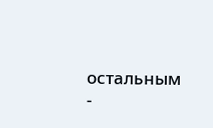остальным -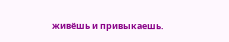живёшь и привыкаешь.